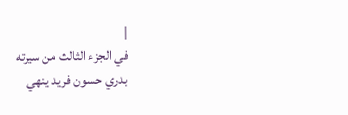|
في الجزء الثالث من سيرته
بدري حسون فريد ينهي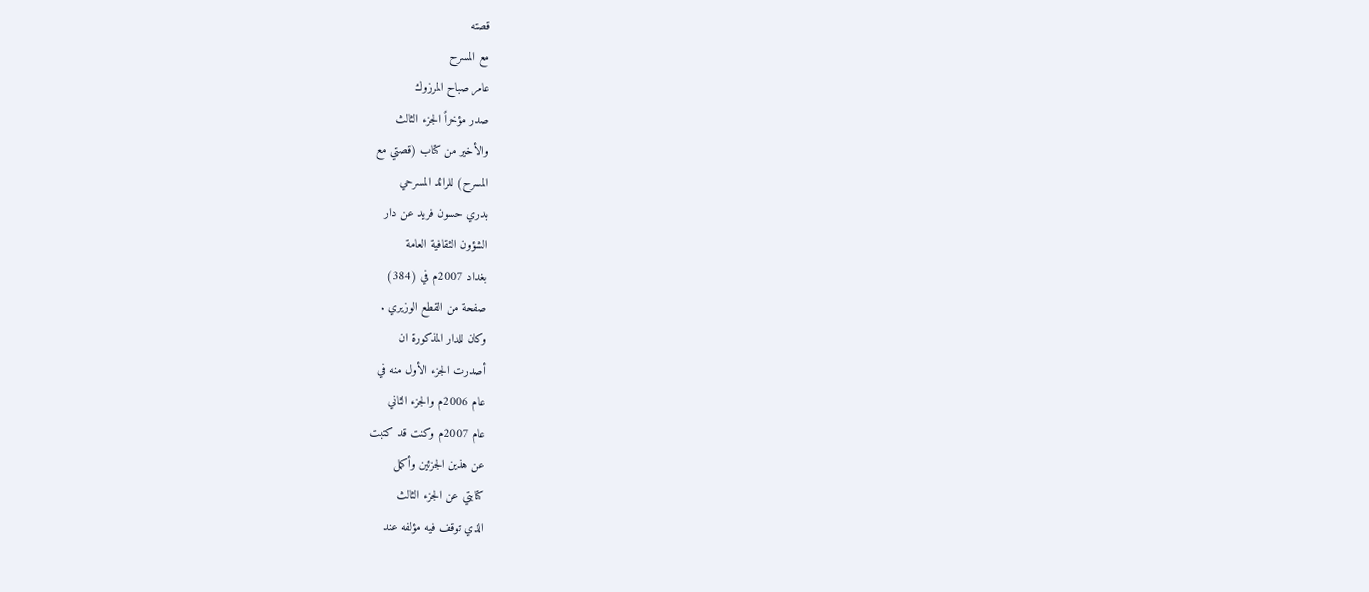قصته
مع المسرح
عامر صباح المرزوك
صدر مؤخراً الجزء الثالث
والأخير من كتاب (قصتي مع
المسرح) للرائد المسرحي
بدري حسون فريد عن دار
الشؤون الثقافية العامة
بغداد 2007م في (384)
صفحة من القطع الوزيري .
وكان للدار المذكورة ان
أصدرت الجزء الأول منه في
عام 2006م والجزء الثاني
عام 2007م وكنت قد كتبت
عن هذين الجزئين وأكمل
كتابتي عن الجزء الثالث
الذي توقف فيه مؤلفه عند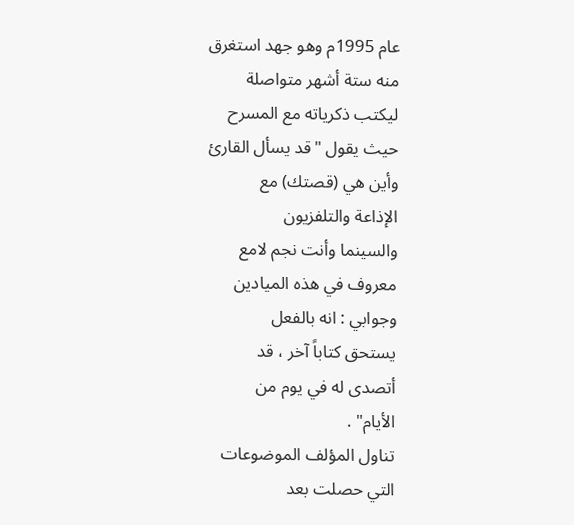عام 1995م وهو جهد استغرق
منه ستة أشهر متواصلة
ليكتب ذكرياته مع المسرح
حيث يقول "قد يسأل القارئ
وأين هي (قصتك) مع
الإذاعة والتلفزيون
والسينما وأنت نجم لامع
معروف في هذه الميادين
وجوابي : انه بالفعل
يستحق كتاباً آخر ، قد
أتصدى له في يوم من
الأيام" .
تناول المؤلف الموضوعات
التي حصلت بعد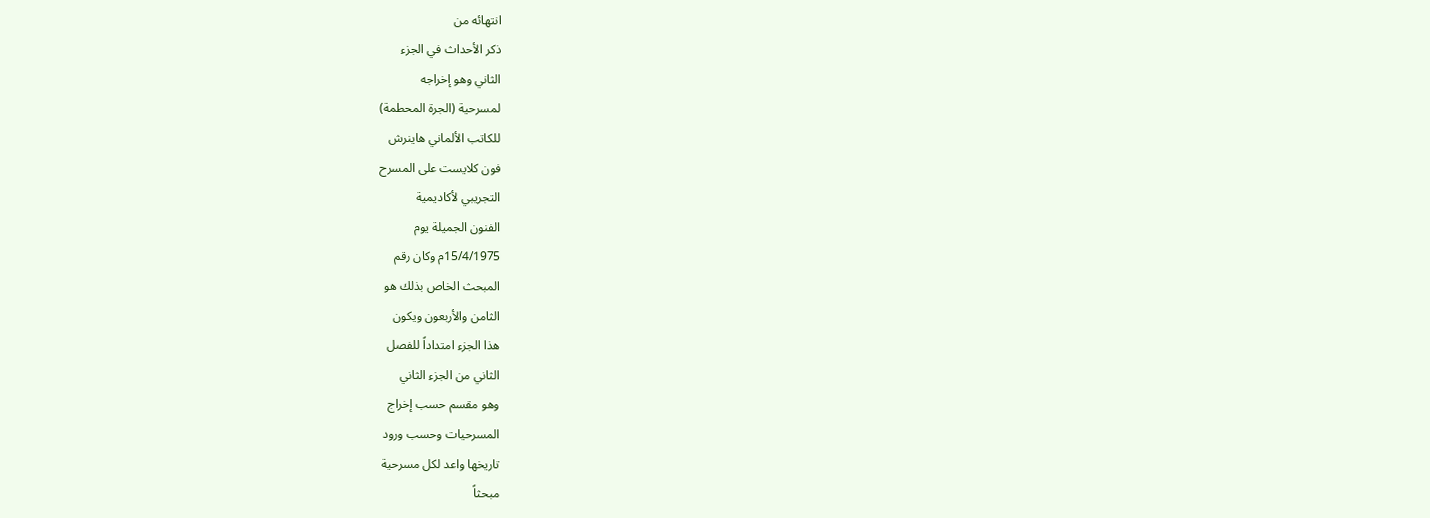انتهائه من
ذكر الأحداث في الجزء
الثاني وهو إخراجه
لمسرحية (الجرة المحطمة)
للكاتب الألماني هاينرش
فون كلايست على المسرح
التجريبي لأكاديمية
الفنون الجميلة يوم
15/4/1975م وكان رقم
المبحث الخاص بذلك هو
الثامن والأربعون ويكون
هذا الجزء امتداداً للفصل
الثاني من الجزء الثاني
وهو مقسم حسب إخراج
المسرحيات وحسب ورود
تاريخها واعد لكل مسرحية
مبحثاً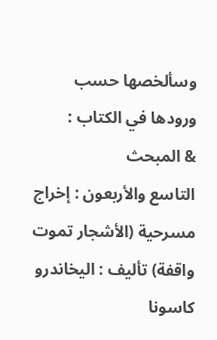وسألخصها حسب
ورودها في الكتاب :
& المبحث
التاسع والأربعون : إخراج
مسرحية (الأشجار تموت
واقفة) تأليف : اليخاندرو
كاسونا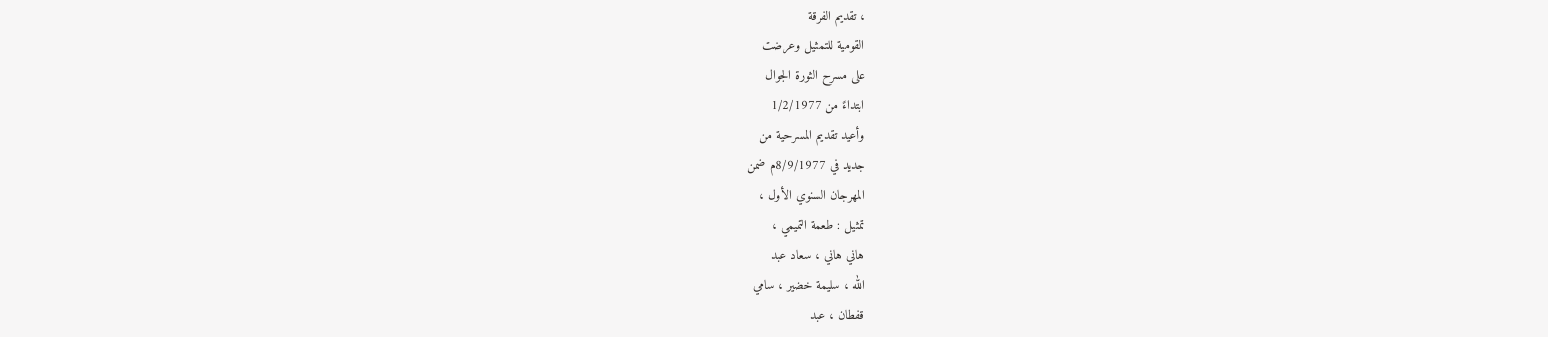، تقديم الفرقة
القومية للتمثيل وعرضت
على مسرح الثورة الجوال
ابتداءً من 1/2/1977
وأعيد تقديم المسرحية من
جديد في 8/9/1977م ضمن
المهرجان السنوي الأول ،
تمثيل : طعمة التميمي ،
هاني هاني ، سعاد عبد
الله ، سليمة خضير ، سامي
قفطان ، عبد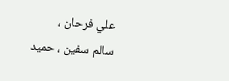علي فرحان ،
سالم سفين ، حميد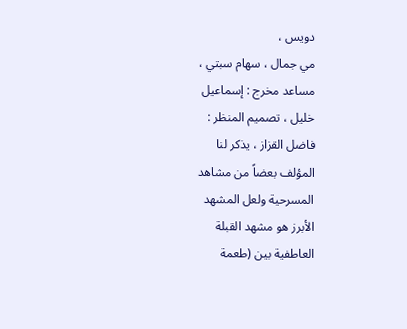دويس ،
مي جمال ، سهام سبتي ،
مساعد مخرج : إسماعيل
خليل ، تصميم المنظر :
فاضل القزاز ، يذكر لنا
المؤلف بعضاً من مشاهد
المسرحية ولعل المشهد
الأبرز هو مشهد القبلة
العاطفية بين (طعمة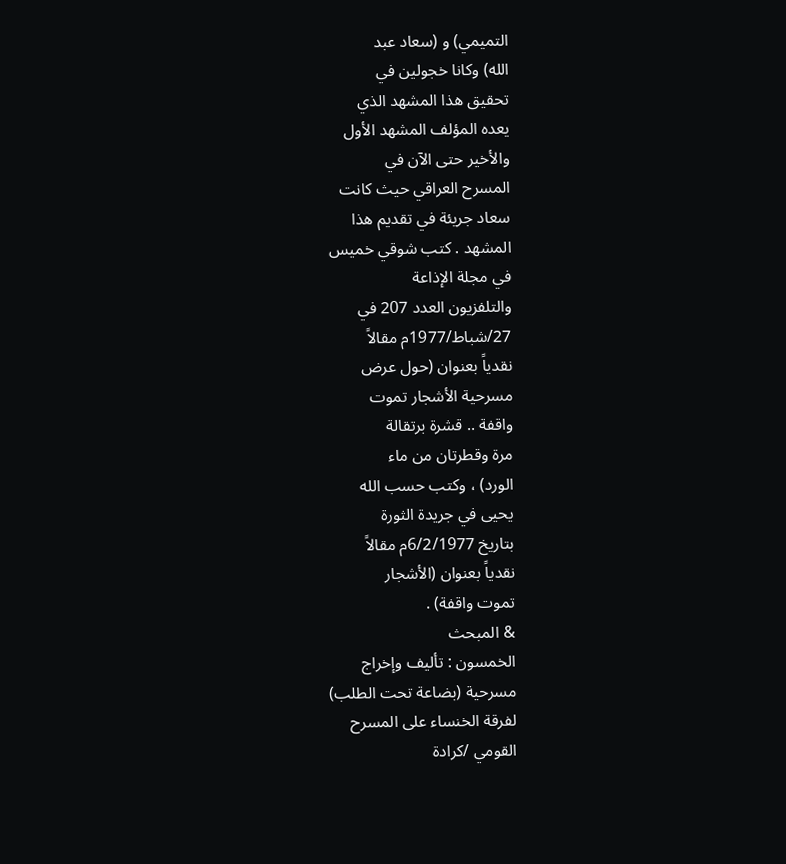التميمي) و (سعاد عبد
الله) وكانا خجولين في
تحقيق هذا المشهد الذي
يعده المؤلف المشهد الأول
والأخير حتى الآن في
المسرح العراقي حيث كانت
سعاد جريئة في تقديم هذا
المشهد . كتب شوقي خميس
في مجلة الإذاعة
والتلفزيون العدد 207 في
27/شباط/1977م مقالاً
نقدياً بعنوان (حول عرض
مسرحية الأشجار تموت
واقفة .. قشرة برتقالة
مرة وقطرتان من ماء
الورد) ، وكتب حسب الله
يحيى في جريدة الثورة
بتاريخ 6/2/1977م مقالاً
نقدياً بعنوان (الأشجار
تموت واقفة) .
& المبحث
الخمسون : تأليف وإخراج
مسرحية (بضاعة تحت الطلب)
لفرقة الخنساء على المسرح
القومي /كرادة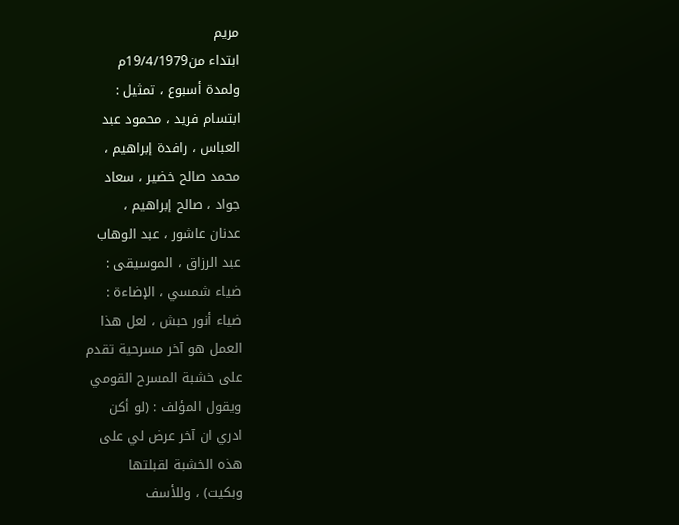مريم
ابتداء من19/4/1979م
ولمدة أسبوع ، تمثيل :
ابتسام فريد ، محمود عبد
العباس ، رافدة إبراهيم ،
محمد صالح خضير ، سعاد
جواد ، صالح إبراهيم ،
عدنان عاشور ، عبد الوهاب
عبد الرزاق ، الموسيقى :
ضياء شمسي ، الإضاءة :
ضياء أنور حبش ، لعل هذا
العمل هو آخر مسرحية تقدم
على خشبة المسرح القومي
ويقول المؤلف : (لو أكن
ادري ان آخر عرض لي على
هذه الخشبة لقبلتها
وبكيت) ، وللأسف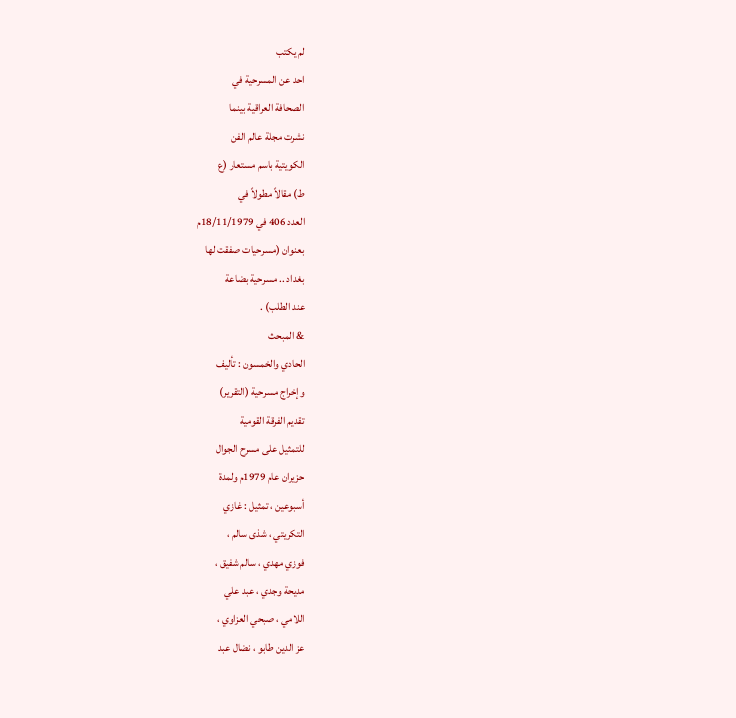لم يكتب
احد عن المسرحية في
الصحافة العراقية بينما
نشرت مجلة عالم الفن
الكويتية باسم مستعار (ع
ط) مقالاً مطولاً في
العدد 406 في 18/11/1979م
بعنوان (مسرحيات صفقت لها
بغداد .. مسرحية بضاعة
عند الطلب) .
& المبحث
الحادي والخمسون : تأليف
وإخراج مسرحية (التقرير)
تقديم الفرقة القومية
للتمثيل على مسرح الجوال
حزيران عام 1979م ولمدة
أسبوعين ، تمثيل : غازي
التكريتي ، شذى سالم ،
فوزي مهدي ، سالم شفيق ،
مديحة وجدي ، عبد علي
اللامي ، صبحي العزاوي ،
عز الدين طابو ، نضال عبد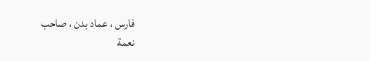فارس ، عماد بدن ، صاحب
نعمة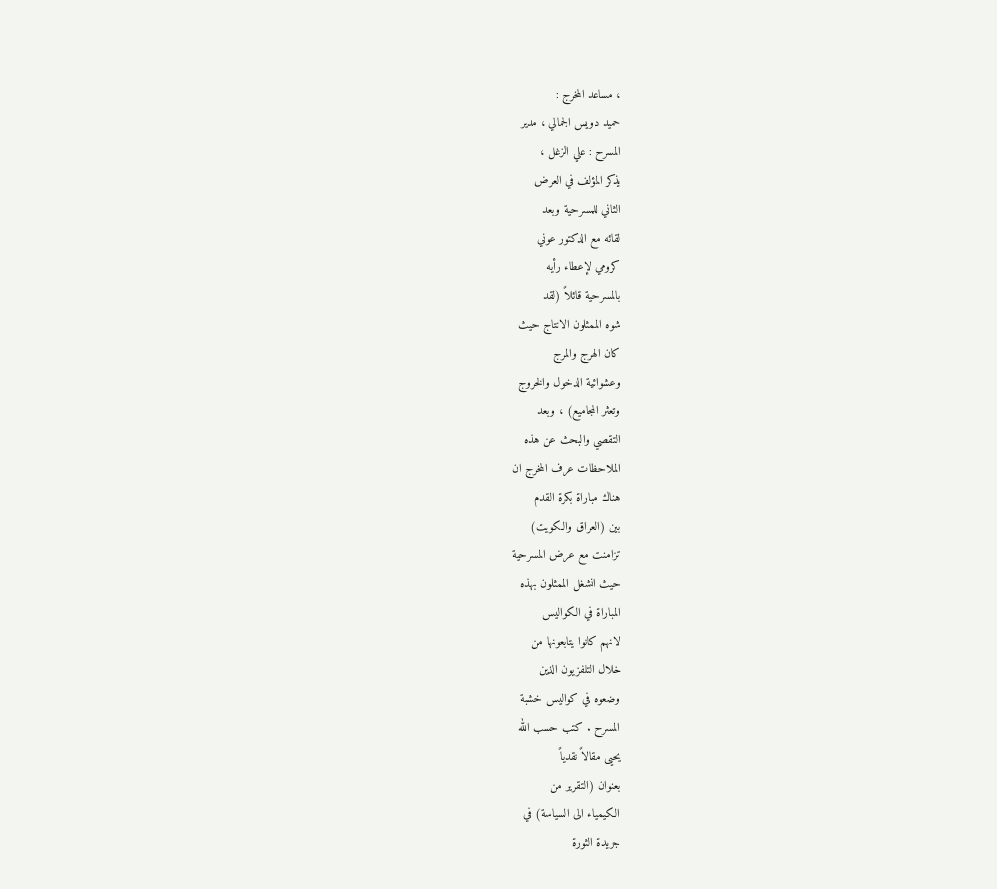، مساعد المخرج :
حميد دويس الجمالي ، مدير
المسرح : علي الزغل ،
يذكر المؤلف في العرض
الثاني للمسرحية وبعد
لقائه مع الدكتور عوني
كرومي لإعطاء رأيه
بالمسرحية قائلاً (لقد
شوه الممثلون الانتاج حيث
كان الهرج والمرج
وعشوائية الدخول والخروج
وتعثر المجاميع) ، وبعد
التقصي والبحث عن هذه
الملاحظات عرف المخرج ان
هناك مباراة بكرة القدم
بين (العراق والكويت)
تزامنت مع عرض المسرحية
حيث انشغل الممثلون بهذه
المباراة في الكواليس
لانهم كانوا يتابعونها من
خلال التلفزيون الذين
وضعوه في كواليس خشبة
المسرح . كتب حسب الله
يحيى مقالاً نقدياً
بعنوان (التقرير من
الكيمياء الى السياسة) في
جريدة الثورة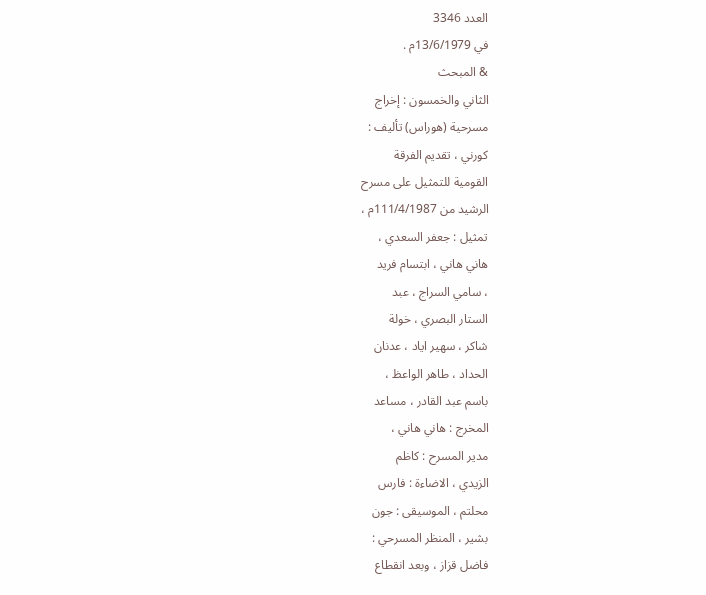العدد 3346
في 13/6/1979م .
& المبحث
الثاني والخمسون : إخراج
مسرحية (هوراس) تأليف :
كورني ، تقديم الفرقة
القومية للتمثيل على مسرح
الرشيد من 111/4/1987م ،
تمثيل : جعفر السعدي ،
هاني هاني ، ابتسام فريد
، سامي السراج ، عبد
الستار البصري ، خولة
شاكر ، سهير اياد ، عدنان
الحداد ، طاهر الواعظ ،
باسم عبد القادر ، مساعد
المخرج : هاني هاني ،
مدير المسرح : كاظم
الزيدي ، الاضاءة : فارس
محلتم ، الموسيقى : جون
بشير ، المنظر المسرحي :
فاضل قزاز ، وبعد انقطاع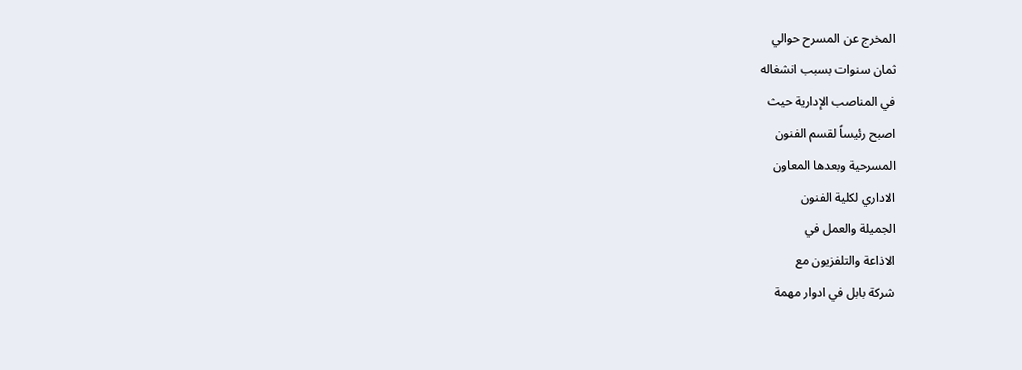المخرج عن المسرح حوالي
ثمان سنوات بسبب انشغاله
في المناصب الإدارية حيث
اصبح رئيساً لقسم الفنون
المسرحية وبعدها المعاون
الاداري لكلية الفنون
الجميلة والعمل في
الاذاعة والتلفزيون مع
شركة بابل في ادوار مهمة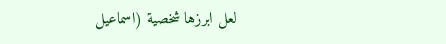لعل ابرزها شخصية (اسماعيل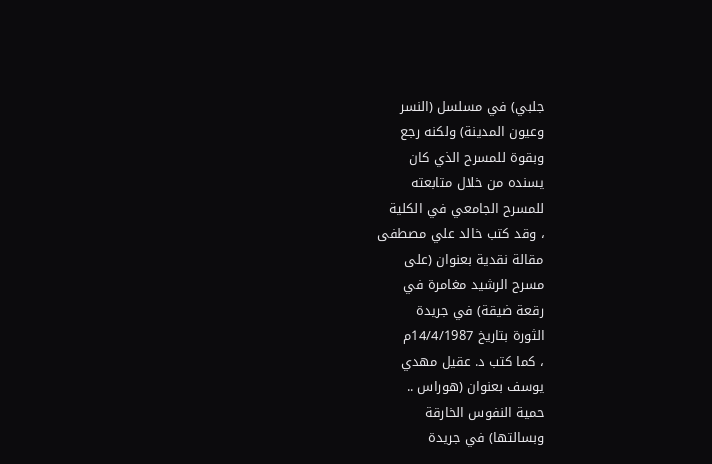جلبي) في مسلسل (النسر
وعيون المدينة) ولكنه رجع
وبقوة للمسرح الذي كان
يسنده من خلال متابعته
للمسرح الجامعي في الكلية
، وقد كتب خالد علي مصطفى
مقالة نقدية بعنوان (على
مسرح الرشيد مغامرة في
رقعة ضيقة) في جريدة
الثورة بتاريخ 14/4/1987م
، كما كتب د. عقيل مهدي
يوسف بعنوان (هوراس ..
حمية النفوس الخارقة
وبسالتها) في جريدة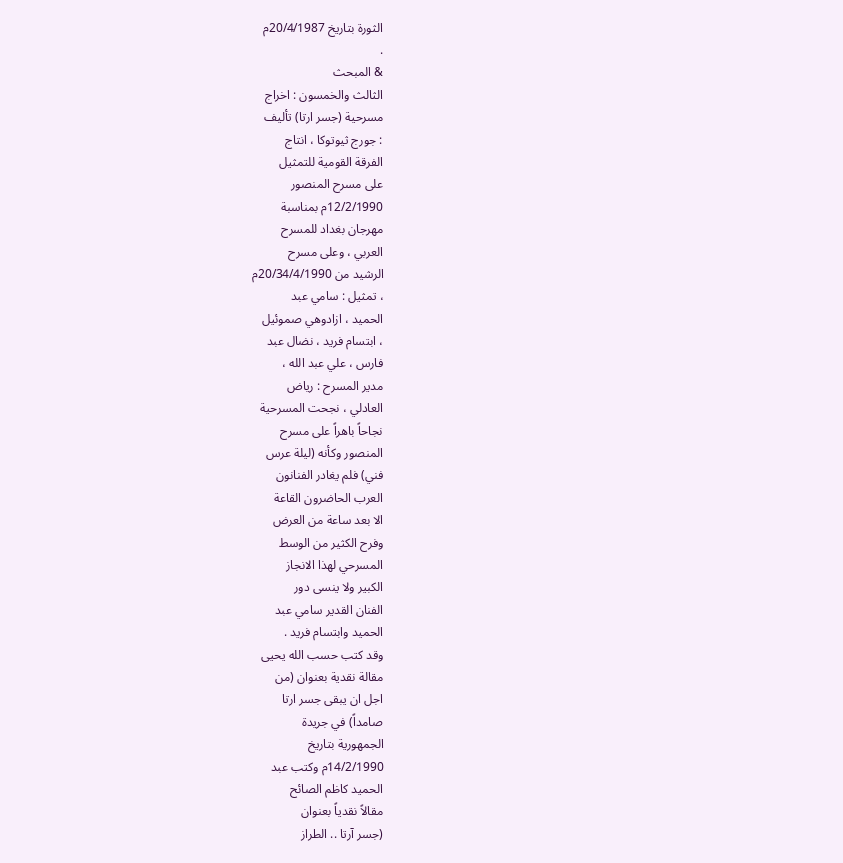الثورة بتاريخ 20/4/1987م
.
& المبحث
الثالث والخمسون : اخراج
مسرحية (جسر ارتا) تأليف
: جورج ثيوتوكا ، انتاج
الفرقة القومية للتمثيل
على مسرح المنصور
12/2/1990م بمناسبة
مهرجان بغداد للمسرح
العربي ، وعلى مسرح
الرشيد من 20/34/4/1990م
، تمثيل : سامي عبد
الحميد ، ازادوهي صموئيل
، ابتسام فريد ، نضال عبد
فارس ، علي عبد الله ،
مدير المسرح : رياض
العادلي ، نجحت المسرحية
نجاحاً باهراً على مسرح
المنصور وكأنه (ليلة عرس
فني) فلم يغادر الفنانون
العرب الحاضرون القاعة
الا بعد ساعة من العرض
وفرح الكثير من الوسط
المسرحي لهذا الانجاز
الكبير ولا ينسى دور
الفنان القدير سامي عبد
الحميد وابتسام فريد .
وقد كتب حسب الله يحيى
مقالة نقدية بعنوان (من
اجل ان يبقى جسر ارتا
صامداً) في جريدة
الجمهورية بتاريخ
14/2/1990م وكتب عبد
الحميد كاظم الصائح
مقالاً نقدياً بعنوان
(جسر آرتا .. الطراز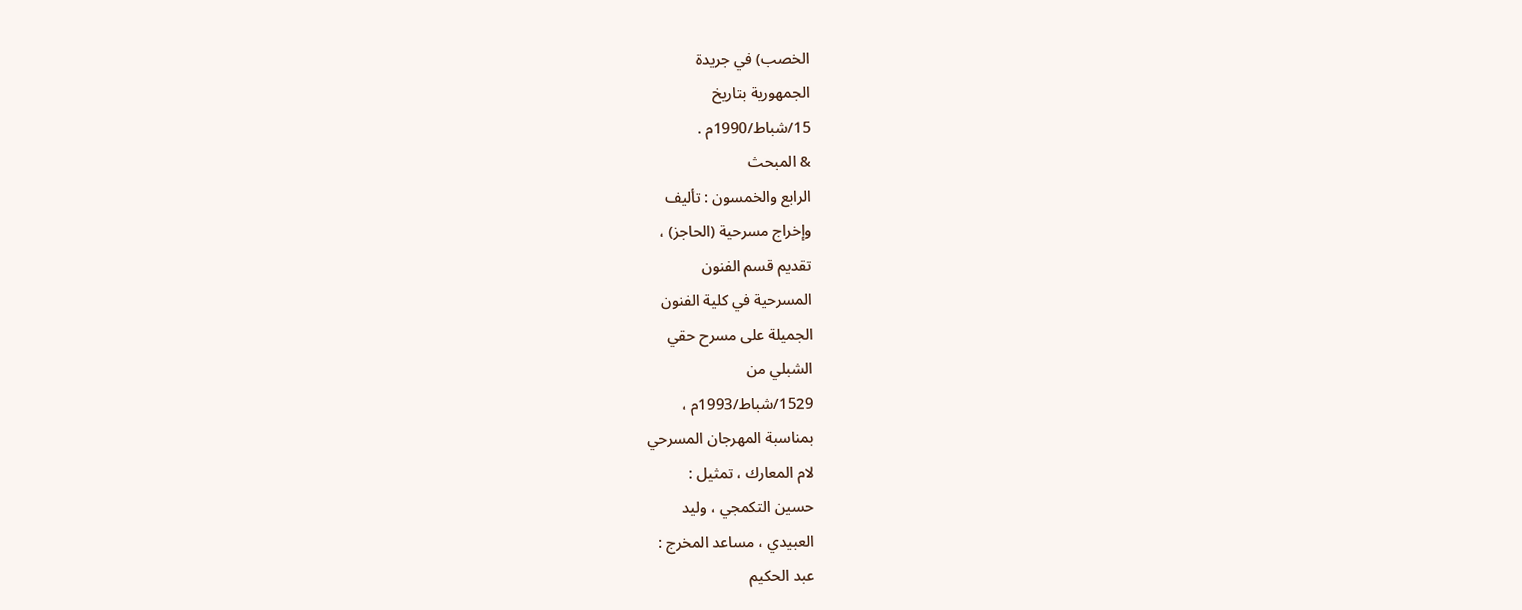الخصب) في جريدة
الجمهورية بتاريخ
15/شباط/1990م .
& المبحث
الرابع والخمسون : تأليف
وإخراج مسرحية (الحاجز) ،
تقديم قسم الفنون
المسرحية في كلية الفنون
الجميلة على مسرح حقي
الشبلي من
1529/شباط/1993م ،
بمناسبة المهرجان المسرحي
لام المعارك ، تمثيل :
حسين التكمجي ، وليد
العبيدي ، مساعد المخرج :
عبد الحكيم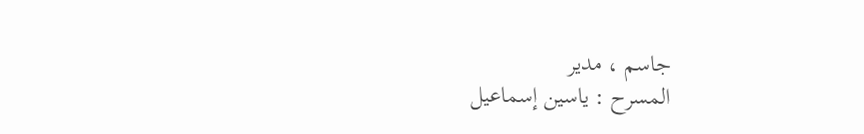جاسم ، مدير
المسرح : ياسين إسماعيل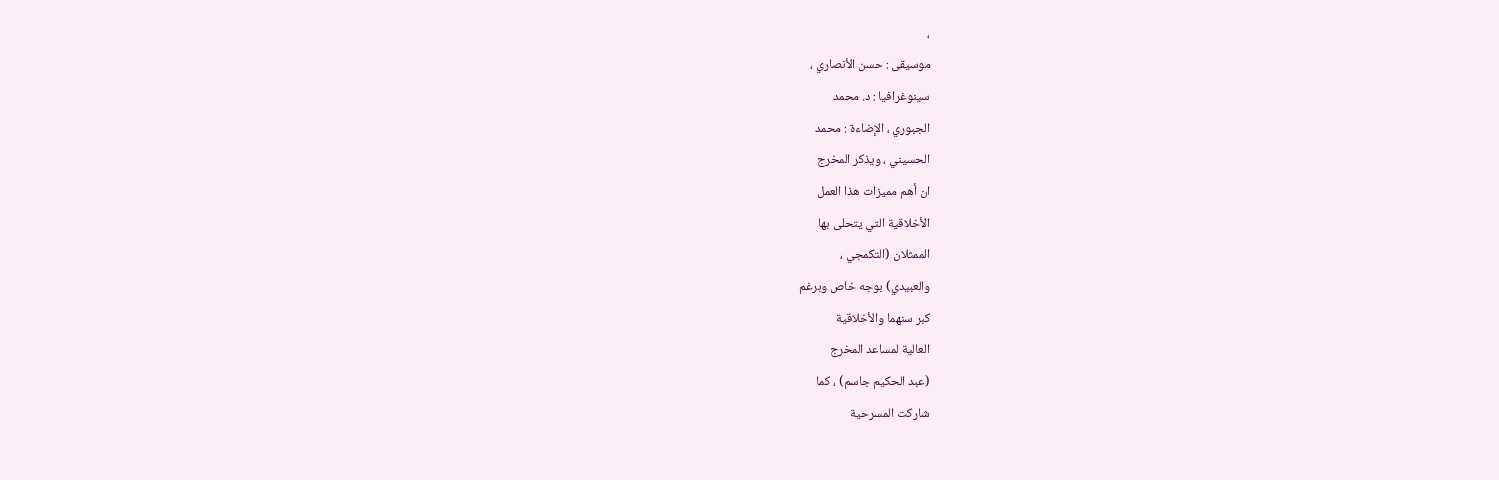،
موسيقى : حسن الأنصاري ،
سينوغرافيا : د. محمد
الجبوري ، الإضاءة : محمد
الحسيني ، ويذكر المخرج
ان أهم مميزات هذا العمل
الأخلاقية التي يتحلى بها
الممثلان (التكمجي ،
والعبيدي) بوجه خاص وبرغم
كبر سنهما والأخلاقية
العالية لمساعد المخرج
(عبد الحكيم جاسم) ، كما
شاركت المسرحية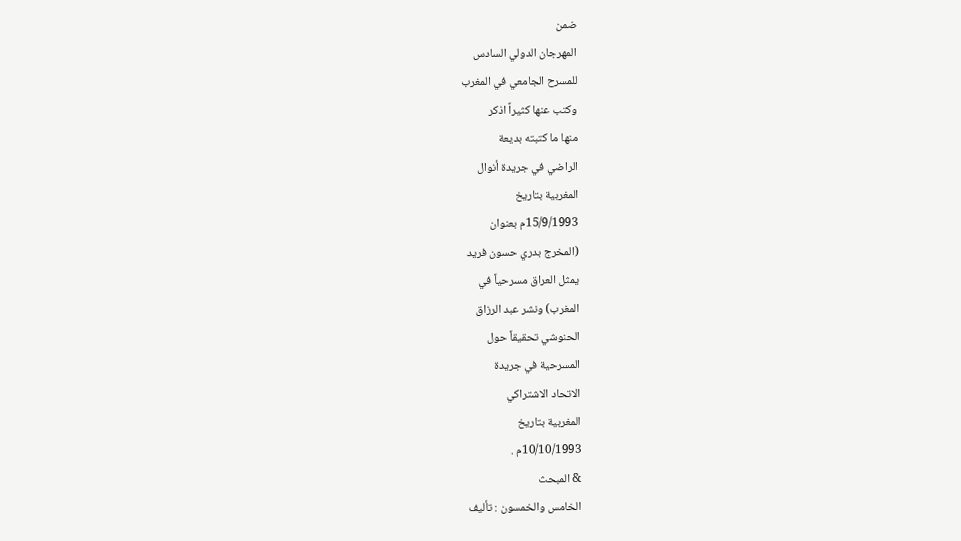ضمن
المهرجان الدولي السادس
للمسرح الجامعي في المغرب
وكتب عنها كثيراً اذكر
منها ما كتبته بديعة
الراضي في جريدة أنوال
المغربية بتاريخ
15/9/1993م بعنوان
(المخرج بدري حسون فريد
يمثل العراق مسرحياً في
المغرب) ونشر عبد الرزاق
الحنوشي تحقيقاً حول
المسرحية في جريدة
الاتحاد الاشتراكي
المغربية بتاريخ
10/10/1993م .
& المبحث
الخامس والخمسون : تأليف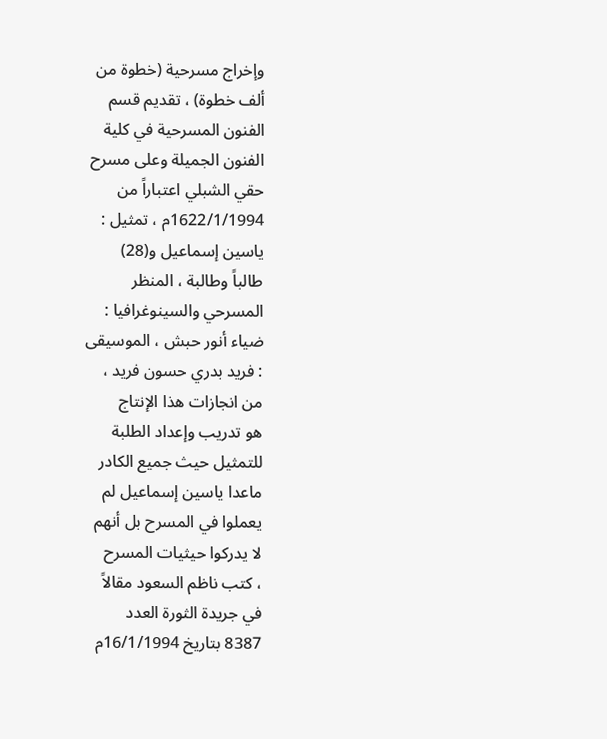وإخراج مسرحية (خطوة من
ألف خطوة) ، تقديم قسم
الفنون المسرحية في كلية
الفنون الجميلة وعلى مسرح
حقي الشبلي اعتباراً من
1622/1/1994م ، تمثيل :
ياسين إسماعيل و(28)
طالباً وطالبة ، المنظر
المسرحي والسينوغرافيا :
ضياء أنور حبش ، الموسيقى
: فريد بدري حسون فريد ،
من انجازات هذا الإنتاج
هو تدريب وإعداد الطلبة
للتمثيل حيث جميع الكادر
ماعدا ياسين إسماعيل لم
يعملوا في المسرح بل أنهم
لا يدركوا حيثيات المسرح
، كتب ناظم السعود مقالاً
في جريدة الثورة العدد
8387 بتاريخ 16/1/1994م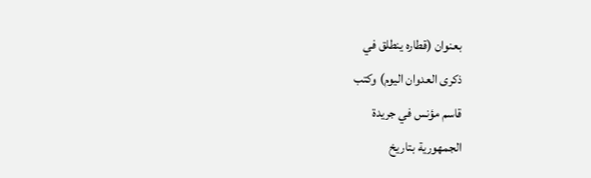بعنوان (قطاره ينطلق في
ذكرى العدوان اليوم) وكتب
قاسم مؤنس في جريدة
الجمهورية بتاريخ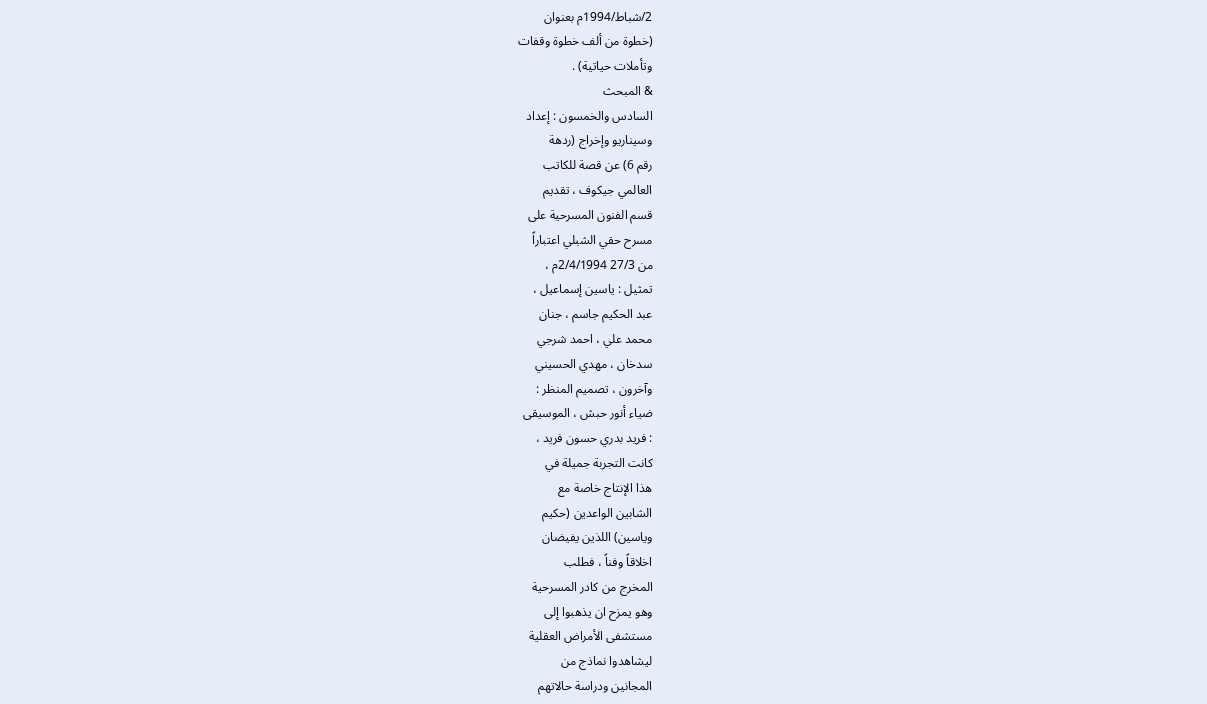2/شباط/1994م بعنوان
(خطوة من ألف خطوة وقفات
وتأملات حياتية) .
& المبحث
السادس والخمسون : إعداد
وسيناريو وإخراج (ردهة
رقم 6) عن قصة للكاتب
العالمي جيكوف ، تقديم
قسم الفنون المسرحية على
مسرح حقي الشبلي اعتباراً
من 27/3 2/4/1994م ،
تمثيل : ياسين إسماعيل ،
عبد الحكيم جاسم ، جنان
محمد علي ، احمد شرجي
سدخان ، مهدي الحسيني
وآخرون ، تصميم المنظر :
ضياء أنور حبش ، الموسيقى
: فريد بدري حسون فريد ،
كانت التجربة جميلة في
هذا الإنتاج خاصة مع
الشابين الواعدين (حكيم
وياسين) اللذين يفيضان
اخلاقاً وفناً ، فطلب
المخرج من كادر المسرحية
وهو يمزح ان يذهبوا إلى
مستشفى الأمراض العقلية
ليشاهدوا نماذج من
المجانين ودراسة حالاتهم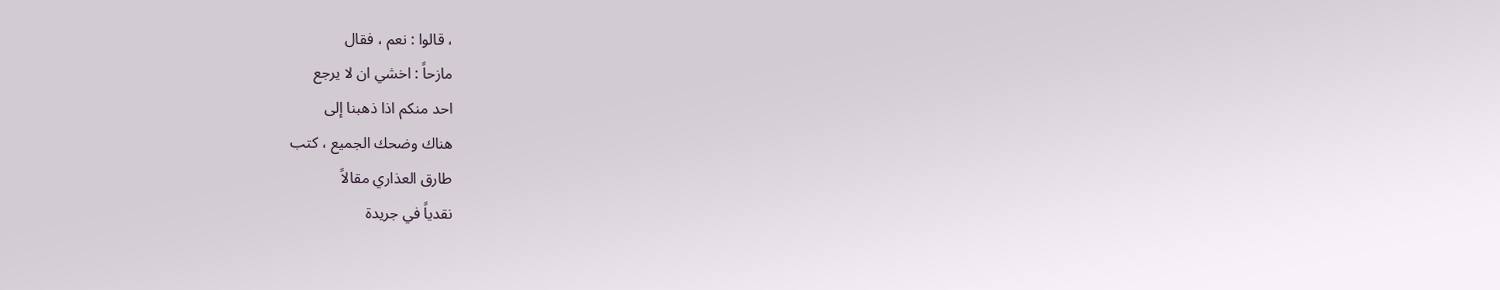، قالوا : نعم ، فقال
مازحاً : اخشي ان لا يرجع
احد منكم اذا ذهبنا إلى
هناك وضحك الجميع ، كتب
طارق العذاري مقالاً
نقدياً في جريدة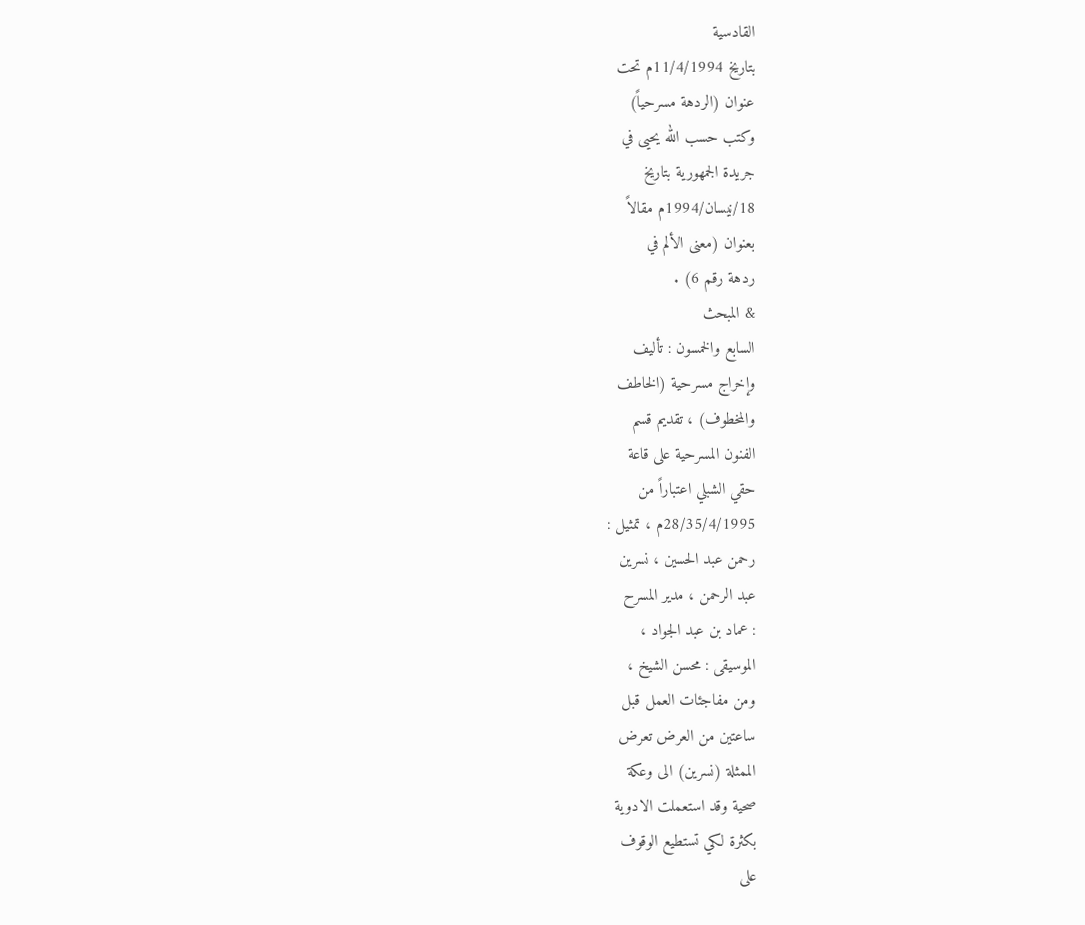القادسية
بتاريخ 11/4/1994م تحت
عنوان (الردهة مسرحياً)
وكتب حسب الله يحيى في
جريدة الجمهورية بتاريخ
18/نيسان/1994م مقالاً
بعنوان (معنى الألم في
ردهة رقم 6) .
& المبحث
السابع والخمسون : تأليف
وإخراج مسرحية (الخاطف
والمخطوف) ، تقديم قسم
الفنون المسرحية على قاعة
حقي الشبلي اعتباراً من
28/35/4/1995م ، تمثيل :
رحمن عبد الحسين ، نسرين
عبد الرحمن ، مدير المسرح
: عماد بن عبد الجواد ،
الموسيقى : محسن الشيخ ،
ومن مفاجئات العمل قبل
ساعتين من العرض تعرض
الممثلة (نسرين) الى وعكة
صحية وقد استعملت الادوية
بكثرة لكي تستطيع الوقوف
على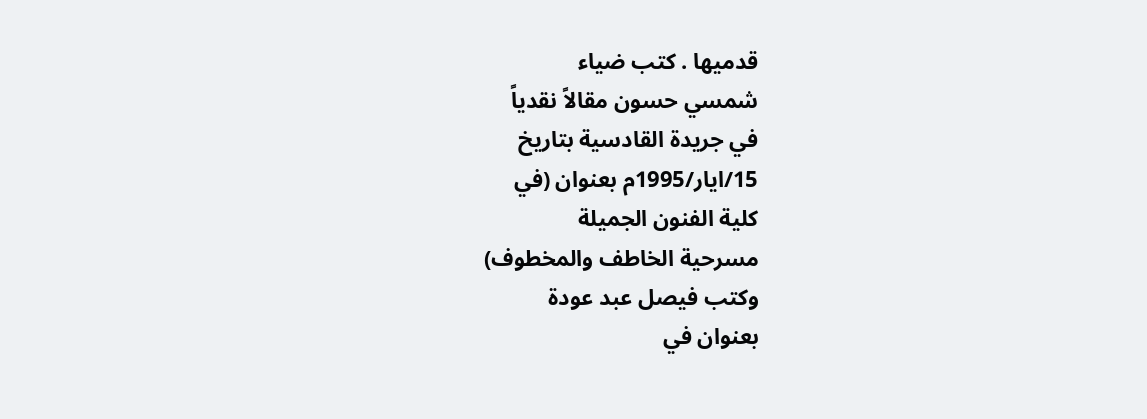قدميها . كتب ضياء
شمسي حسون مقالاً نقدياً
في جريدة القادسية بتاريخ
15/ايار/1995م بعنوان (في
كلية الفنون الجميلة
مسرحية الخاطف والمخطوف)
وكتب فيصل عبد عودة
بعنوان في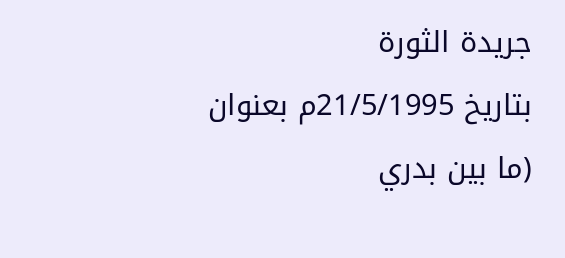جريدة الثورة
بتاريخ 21/5/1995م بعنوان
(ما بين بدري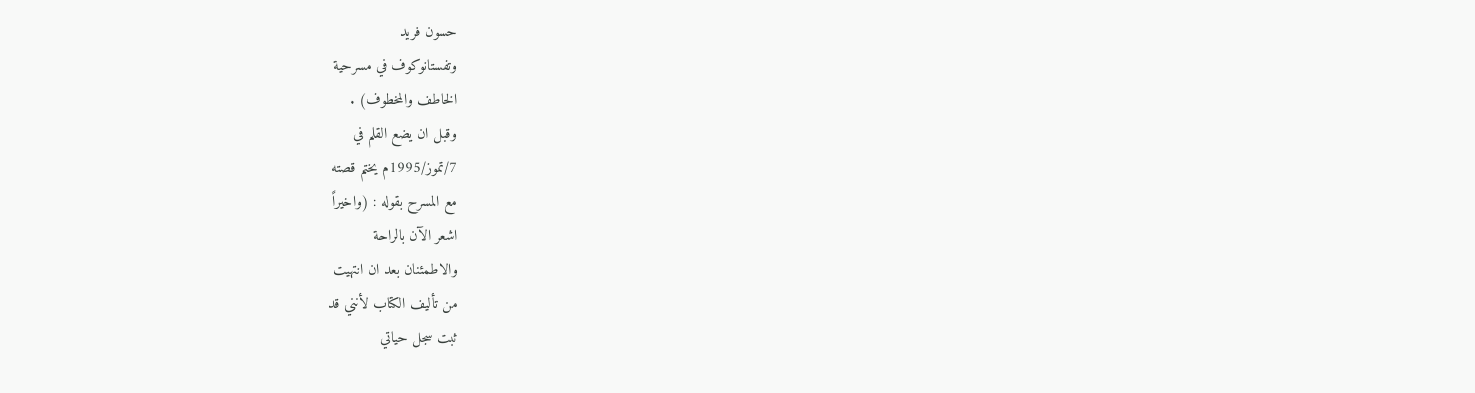حسون فريد
وتفستانوكوف في مسرحية
الخاطف والمخطوف) .
وقبل ان يضع القلم في
7/تموز/1995م يختم قصته
مع المسرح بقوله : (واخيراً
اشعر الآن بالراحة
والاطمئنان بعد ان انتهيت
من تأليف الكتاب لأنني قد
ثبت سجل حياتي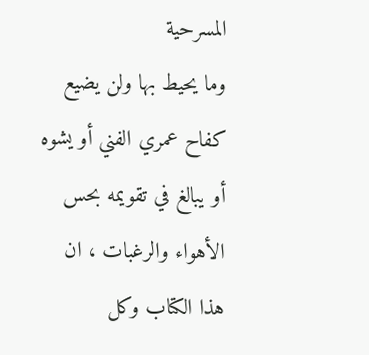المسرحية
وما يحيط بها ولن يضيع
كفاح عمري الفني أو يشوه
أو يبالغ في تقويمه بحس
الأهواء والرغبات ، ان
هذا الكتاب وكل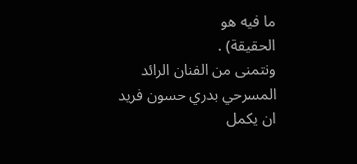ما فيه هو
الحقيقة) .
ونتمنى من الفنان الرائد
المسرحي بدري حسون فريد
ان يكمل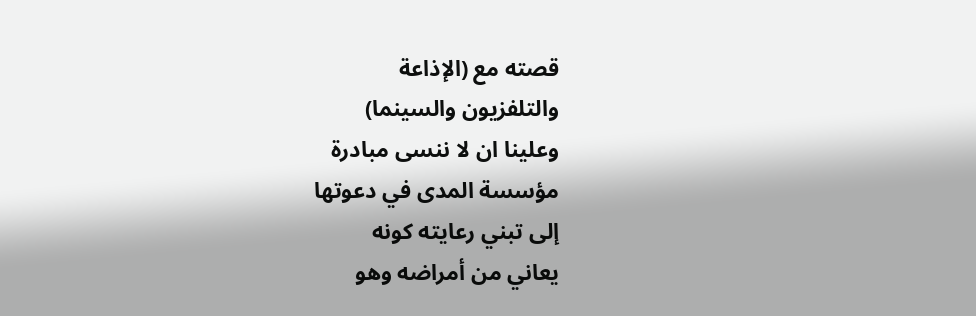قصته مع (الإذاعة
والتلفزيون والسينما)
وعلينا ان لا ننسى مبادرة
مؤسسة المدى في دعوتها
إلى تبني رعايته كونه
يعاني من أمراضه وهو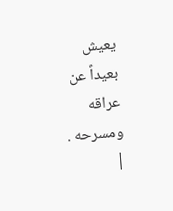يعيش
بعيداً عن عراقه ومسرحه .
|